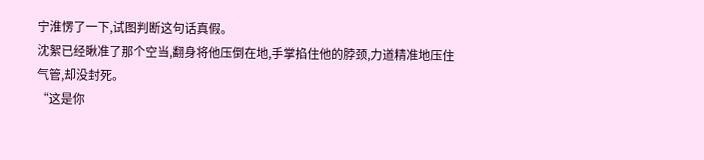宁淮愣了一下,试图判断这句话真假。
沈絮已经瞅准了那个空当,翻身将他压倒在地,手掌掐住他的脖颈,力道精准地压住气管,却没封死。
“这是你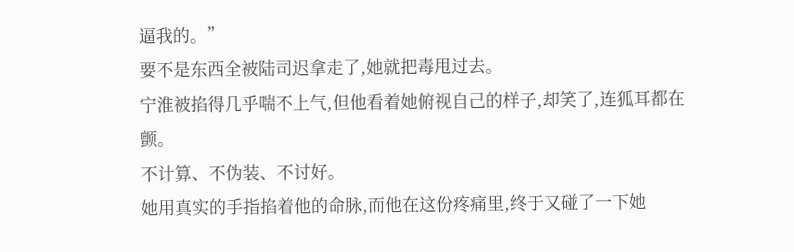逼我的。”
要不是东西全被陆司迟拿走了,她就把毒甩过去。
宁淮被掐得几乎喘不上气,但他看着她俯视自己的样子,却笑了,连狐耳都在颤。
不计算、不伪装、不讨好。
她用真实的手指掐着他的命脉,而他在这份疼痛里,终于又碰了一下她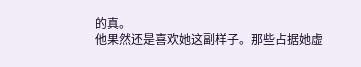的真。
他果然还是喜欢她这副样子。那些占据她虚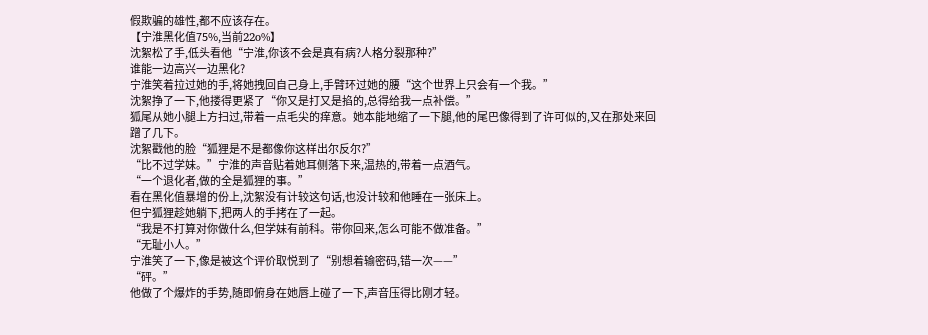假欺骗的雄性,都不应该存在。
【宁淮黑化值75%,当前22o%】
沈絮松了手,低头看他“宁淮,你该不会是真有病?人格分裂那种?”
谁能一边高兴一边黑化?
宁淮笑着拉过她的手,将她拽回自己身上,手臂环过她的腰“这个世界上只会有一个我。”
沈絮挣了一下,他搂得更紧了“你又是打又是掐的,总得给我一点补偿。”
狐尾从她小腿上方扫过,带着一点毛尖的痒意。她本能地缩了一下腿,他的尾巴像得到了许可似的,又在那处来回蹭了几下。
沈絮戳他的脸“狐狸是不是都像你这样出尔反尔?”
“比不过学妹。”宁淮的声音贴着她耳侧落下来,温热的,带着一点酒气。
“一个退化者,做的全是狐狸的事。”
看在黑化值暴增的份上,沈絮没有计较这句话,也没计较和他睡在一张床上。
但宁狐狸趁她躺下,把两人的手拷在了一起。
“我是不打算对你做什么,但学妹有前科。带你回来,怎么可能不做准备。”
“无耻小人。”
宁淮笑了一下,像是被这个评价取悦到了“别想着输密码,错一次——”
“砰。”
他做了个爆炸的手势,随即俯身在她唇上碰了一下,声音压得比刚才轻。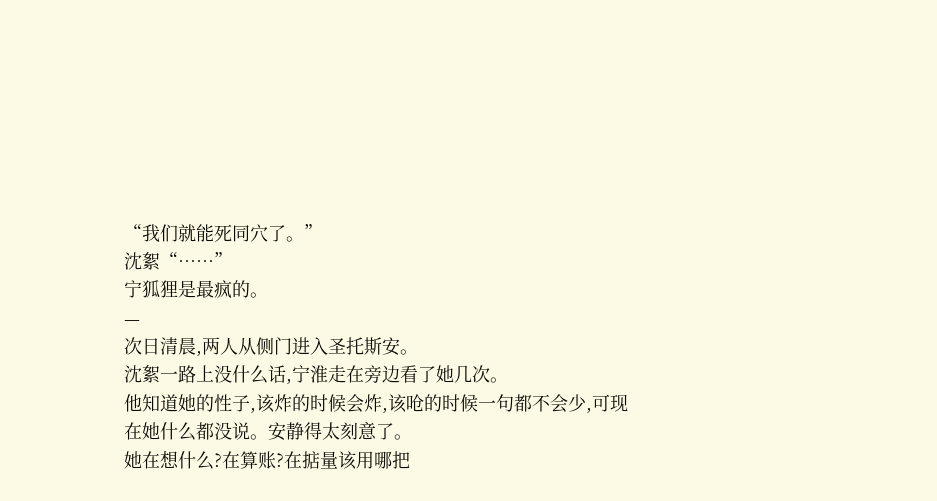“我们就能死同穴了。”
沈絮“……”
宁狐狸是最疯的。
—
次日清晨,两人从侧门进入圣托斯安。
沈絮一路上没什么话,宁淮走在旁边看了她几次。
他知道她的性子,该炸的时候会炸,该呛的时候一句都不会少,可现在她什么都没说。安静得太刻意了。
她在想什么?在算账?在掂量该用哪把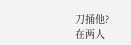刀捅他?
在两人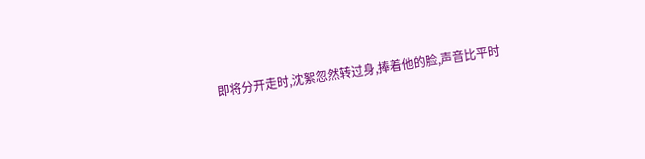即将分开走时,沈絮忽然转过身,捧着他的脸,声音比平时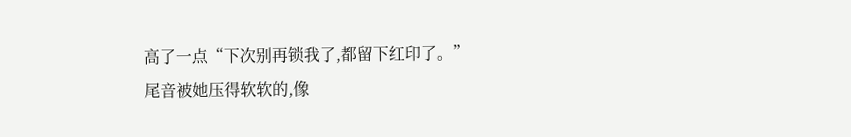高了一点“下次别再锁我了,都留下红印了。”
尾音被她压得软软的,像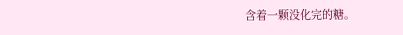含着一颗没化完的糖。